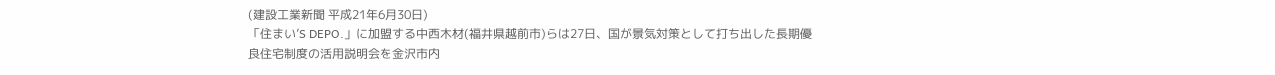(建設工業新聞 平成21年6月30日)
「住まい’S DEPO.」に加盟する中西木材(福井県越前市)らは27日、国が景気対策として打ち出した長期優良住宅制度の活用説明会を金沢市内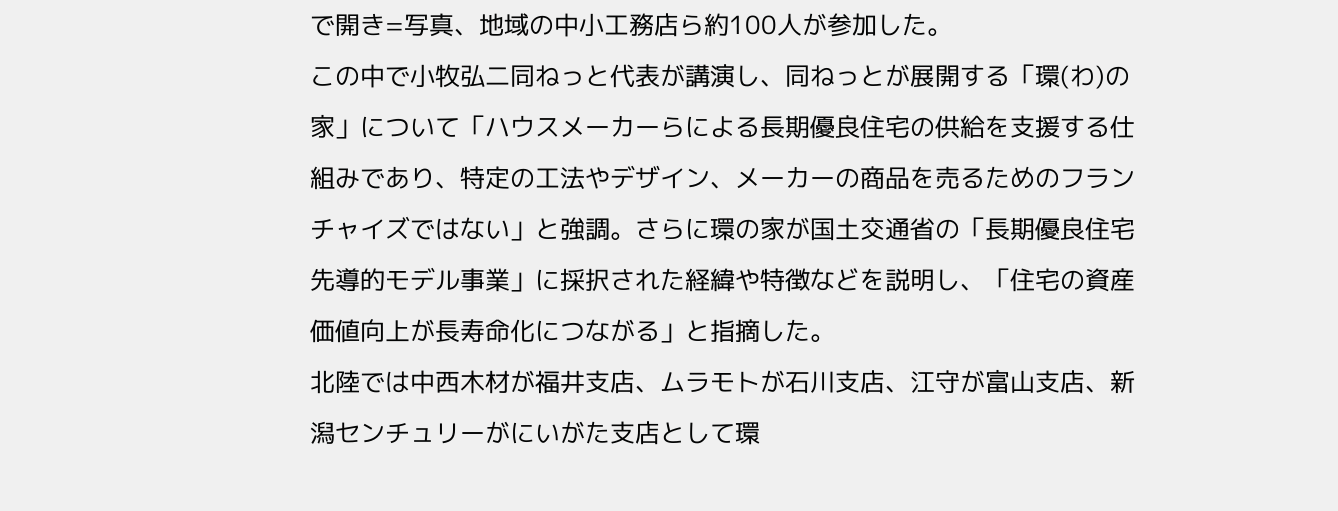で開き=写真、地域の中小工務店ら約100人が参加した。
この中で小牧弘二同ねっと代表が講演し、同ねっとが展開する「環(わ)の家」について「ハウスメーカーらによる長期優良住宅の供給を支援する仕組みであり、特定の工法やデザイン、メーカーの商品を売るためのフランチャイズではない」と強調。さらに環の家が国土交通省の「長期優良住宅先導的モデル事業」に採択された経緯や特徴などを説明し、「住宅の資産価値向上が長寿命化につながる」と指摘した。
北陸では中西木材が福井支店、ムラモトが石川支店、江守が富山支店、新潟センチュリーがにいがた支店として環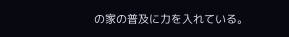の家の普及に力を入れている。